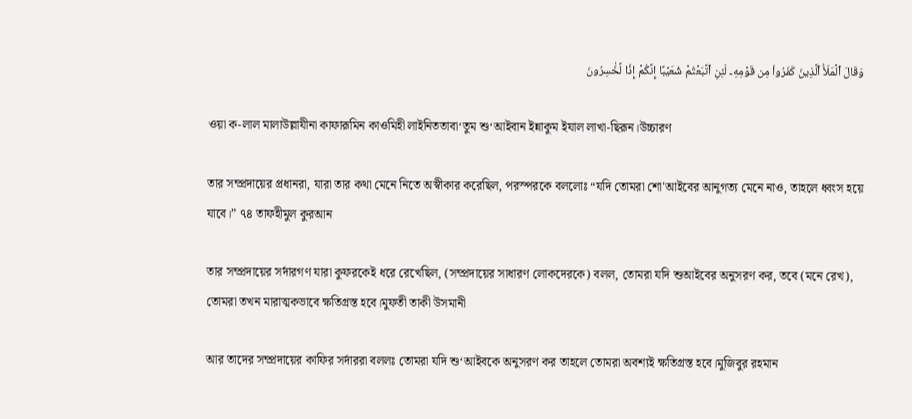وَقَالَ ٱلۡمَلَأُ ٱلَّذِينَ كَفَرُواْ مِن قَوۡمِهِۦ لَئِنِ ٱتَّبَعۡتُمۡ شُعَيۡبًا إِنَّكُمۡ إِذٗا لَّخَٰسِرُونَ

ওয়া ক-লাল মালাউল্লাযীনা কাফারূমিন কাওমিহী লাইনিততাবা‘তুম শু‘আইবান ইন্নাকুম ইযাল লাখা-ছিরূন।উচ্চারণ

তার সম্প্রদায়ের প্রধানরা, যারা তার কথা মেনে নিতে অস্বীকার করেছিল, পরস্পরকে বললোঃ “যদি তোমরা শো'আইবের আনুগত্য মেনে নাও, তাহলে ধ্বংস হয়ে যাবে।” ৭৪ তাফহীমুল কুরআন

তার সম্প্রদায়ের সর্দারগণ যারা কুফরকেই ধরে রেখেছিল, (সম্প্রদায়ের সাধারণ লোকদেরকে) বলল, তোমরা যদি শুআইবের অনুসরণ কর, তবে (মনে রেখ), তোমরা তখন মারাত্মকভাবে ক্ষতিগ্রস্ত হবে।মুফতী তাকী উসমানী

আর তাদের সম্প্রদায়ের কাফির সর্দাররা বললঃ তোমরা যদি শু‘আইবকে অনুসরণ কর তাহলে তোমরা অবশ্যই ক্ষতিগ্রস্ত হবে।মুজিবুর রহমান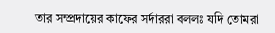তার সম্প্রদায়ের কাফের সর্দাররা বললঃ যদি তোমরা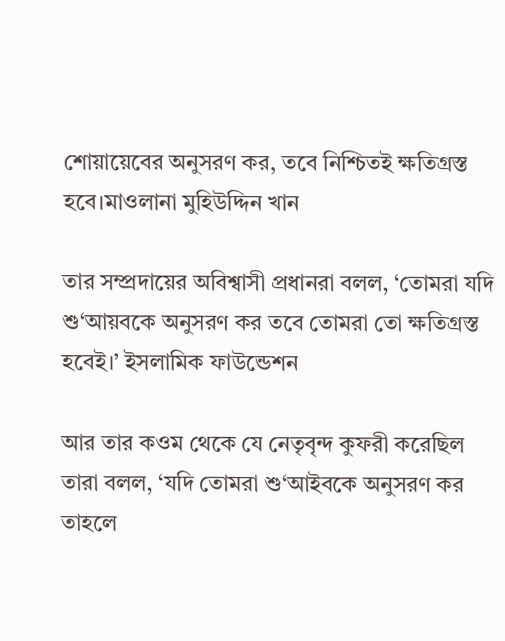শোয়ায়েবের অনুসরণ কর, তবে নিশ্চিতই ক্ষতিগ্রস্ত হবে।মাওলানা মুহিউদ্দিন খান

তার সম্প্রদায়ের অবিশ্বাসী প্রধানরা বলল, ‘তোমরা যদি শু‘আয়বকে অনুসরণ কর তবে তোমরা তো ক্ষতিগ্রস্ত হবেই।’ ইসলামিক ফাউন্ডেশন

আর তার কওম থেকে যে নেতৃবৃন্দ কুফরী করেছিল তারা বলল, ‘যদি তোমরা শু‘আইবকে অনুসরণ কর তাহলে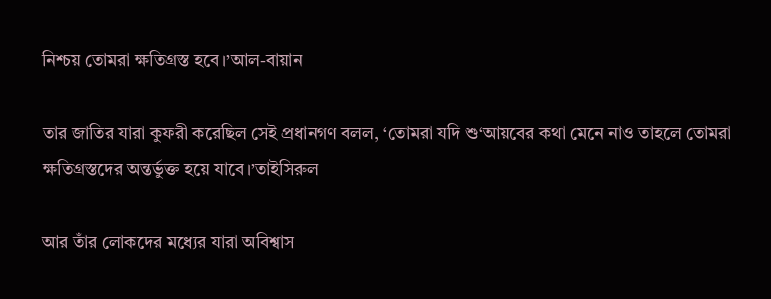নিশ্চয় তোমরা ক্ষতিগ্রস্ত হবে।’আল-বায়ান

তার জাতির যারা কুফরী করেছিল সেই প্রধানগণ বলল, ‘তোমরা যদি শু‘আয়বের কথা মেনে নাও তাহলে তোমরা ক্ষতিগ্রস্তদের অন্তর্ভুক্ত হয়ে যাবে।’তাইসিরুল

আর তাঁর লোকদের মধ্যের যারা অবিশ্বাস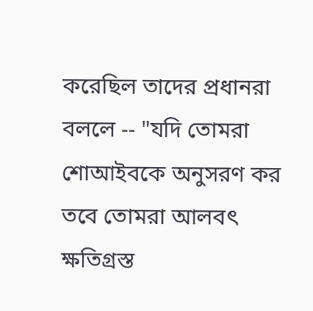করেছিল তাদের প্রধানরা বললে -- "যদি তোমরা শোআইবকে অনুসরণ কর তবে তোমরা আলবৎ ক্ষতিগ্রস্ত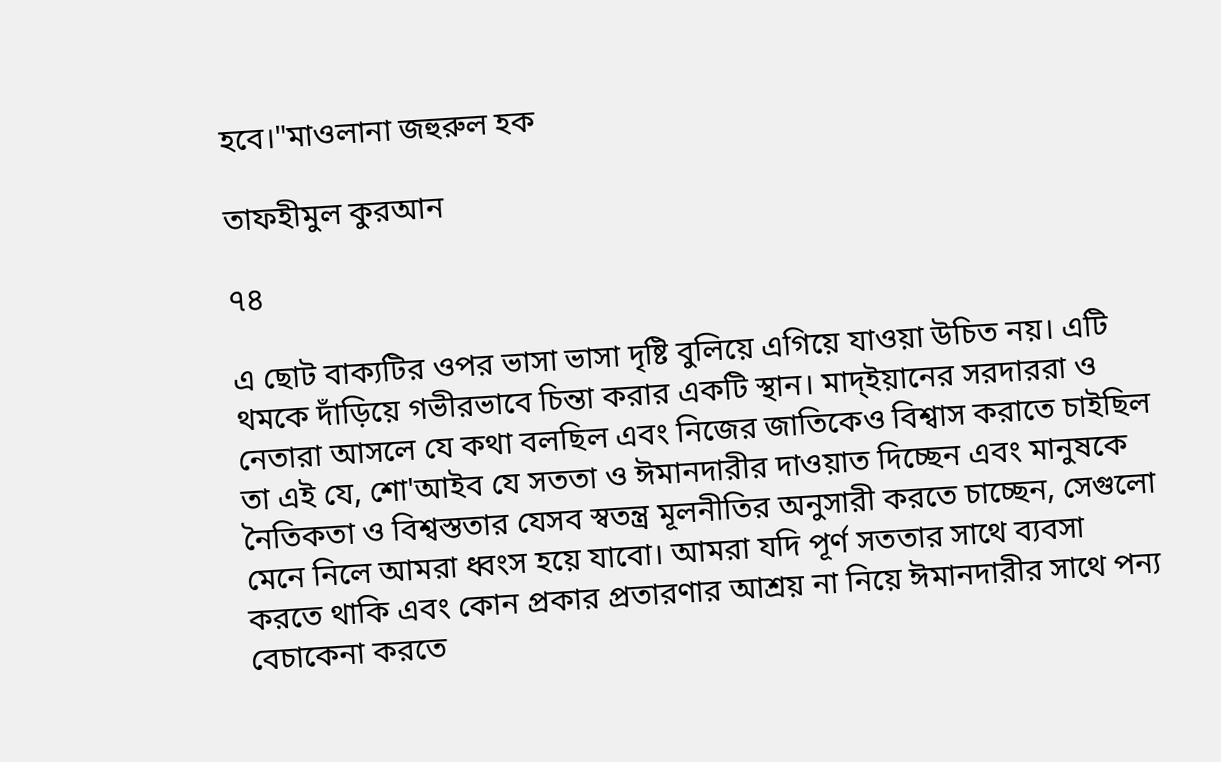হবে।"মাওলানা জহুরুল হক

তাফহীমুল কুরআন

৭৪

এ ছোট বাক্যটির ওপর ভাসা ভাসা দৃষ্টি বুলিয়ে এগিয়ে যাওয়া উচিত নয়। এটি থমকে দাঁড়িয়ে গভীরভাবে চিন্তা করার একটি স্থান। মাদ্ইয়ানের সরদাররা ও নেতারা আসলে যে কথা বলছিল এবং নিজের জাতিকেও বিশ্বাস করাতে চাইছিল তা এই যে, শো'আইব যে সততা ও ঈমানদারীর দাওয়াত দিচ্ছেন এবং মানুষকে নৈতিকতা ও বিশ্বস্ততার যেসব স্বতন্ত্র মূলনীতির অনুসারী করতে চাচ্ছেন, সেগুলো মেনে নিলে আমরা ধ্বংস হয়ে যাবো। আমরা যদি পূর্ণ সততার সাথে ব্যবসা করতে থাকি এবং কোন প্রকার প্রতারণার আশ্রয় না নিয়ে ঈমানদারীর সাথে পন্য বেচাকেনা করতে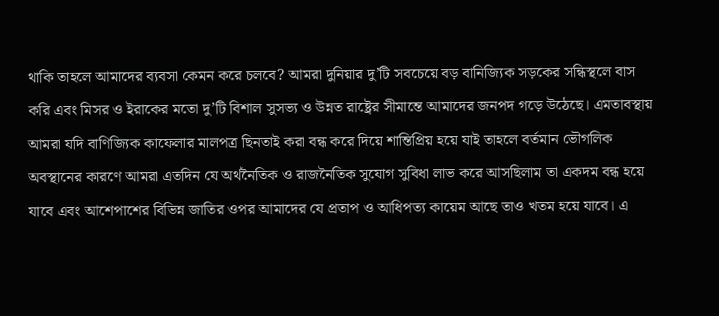থাকি তাহলে আমাদের ব্যবসা কেমন করে চলবে? আমরা দুনিয়ার দু’টি সবচেয়ে বড় বানিজ্যিক সড়কের সন্ধিস্থলে বাস করি এবং মিসর ও ইরাকের মতো দু’টি বিশাল সুসভ্য ও উন্নত রাষ্ট্রের সীমান্তে আমাদের জনপদ গড়ে উঠেছে। এমতাবস্থায় আমরা যদি বাণিজ্যিক কাফেলার মালপত্র ছিনতাই করা বন্ধ করে দিয়ে শান্তিপ্রিয় হয়ে যাই তাহলে বর্তমান ভৌগলিক অবস্থানের কারণে আমরা এতদিন যে অর্থনৈতিক ও রাজনৈতিক সুযোগ সুবিধা লাভ করে আসছিলাম তা একদম বন্ধ হয়ে যাবে এবং আশেপাশের বিভিন্ন জাতির ওপর আমাদের যে প্রতাপ ও আধিপত্য কায়েম আছে তাও খতম হয়ে যাবে। এ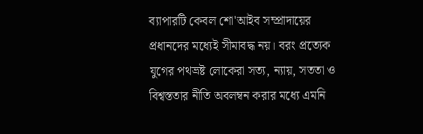ব্যাপারটি কেবল শো'আইব সম্প্রাদায়ের প্রধানদের মধ্যেই সীমাবদ্ধ নয়। বরং প্রত্যেক যুগের পথভ্রষ্ট লোকেরা সত্য, ন্যায়, সততা ও বিশ্বস্ততার নীতি অবলম্বন করার মধ্যে এমনি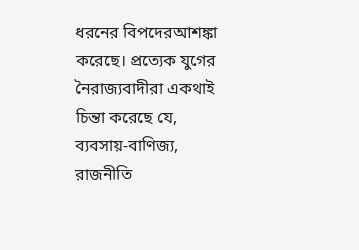ধরনের বিপদেরআশঙ্কা করেছে। প্রত্যেক যুগের নৈরাজ্যবাদীরা একথাই চিন্তা করেছে যে, ব্যবসায়-বাণিজ্য, রাজনীতি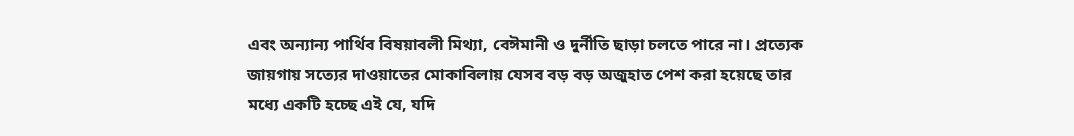এবং অন্যান্য পার্থিব বিষয়াবলী মিথ্যা, বেঈমানী ও দুর্নীতি ছাড়া চলতে পারে না। প্রত্যেক জায়গায় সত্যের দাওয়াতের মোকাবিলায় যেসব বড় বড় অজুহাত পেশ করা হয়েছে তার মধ্যে একটি হচ্ছে এই যে, যদি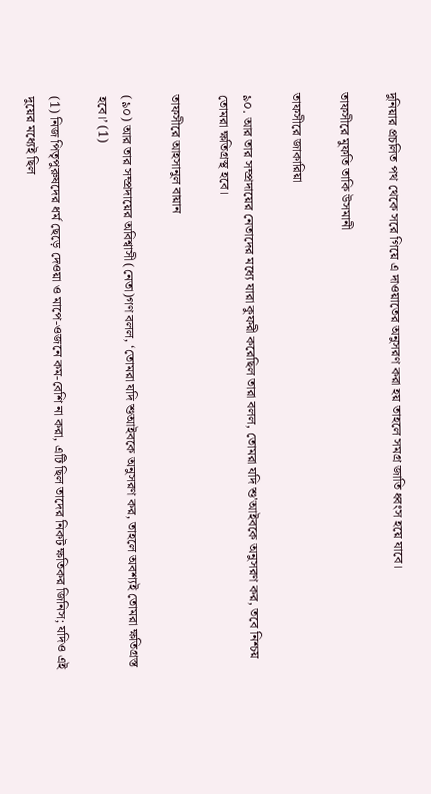দুনিয়ার প্রচলিত পথ থেকে সরে গিয়ে এ দাওয়াতের অনুসরণ করা হয় তাহলে সমগ্র জাতি ধ্বংস হয়ে যাবে।

তাফসীরে মুফতি তাকি উসমানী

তাফসীরে জাকারিয়া

৯০. আর তার সম্প্রদায়ের নেতাদের মধ্যে যারা কুফরী করেছিল তারা বলল, তোমরা যদি শু'আইবকে অনুসরণ কর, তবে নিশ্চয় তোমরা ক্ষতিগ্রস্থ হবে।

তাফসীরে আহসানুল বায়ান

(৯০) আর তার সম্প্রদায়ের অবিশ্বাসী (নেতা)গণ বলল, ‘তোমরা যদি শুআইবকে অনুসরণ কর, তাহলে অবশ্যই তোমরা ক্ষতিগ্রস্ত হবে।’ (1)

(1) নিজ পিতৃপুরুষদের ধর্ম ছেড়ে দেওয়া ও মাপে-ওজনে কম-বেশি না করা, এটি ছিল তাদের নিকট ক্ষতিকর জিনিস; যদিও এই দুয়ের মধ্যেই ছিল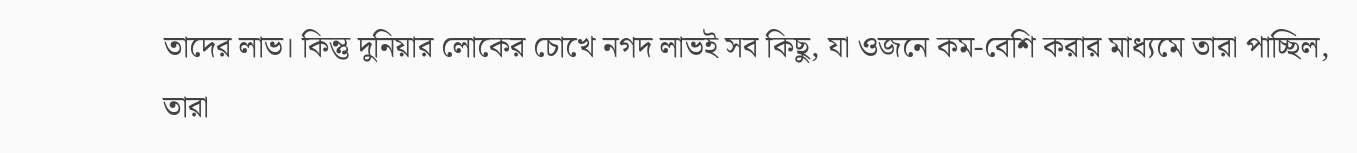তাদের লাভ। কিন্তু দুনিয়ার লোকের চোখে নগদ লাভই সব কিছু, যা ওজনে কম-বেশি করার মাধ্যমে তারা পাচ্ছিল, তারা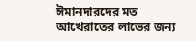ঈমানদারদের মত আখেরাতের লাভের জন্য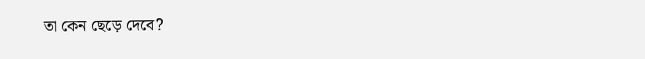তা কেন ছেড়ে দেবে?